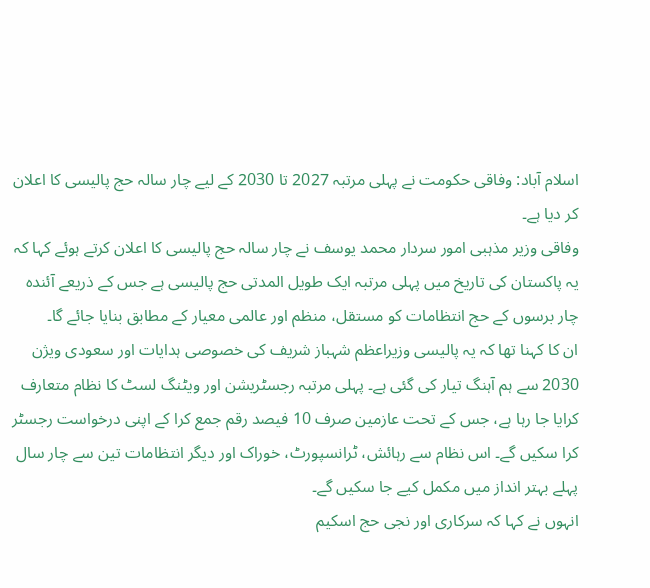اسلام آباد: وفاقی حکومت نے پہلی مرتبہ 2027 تا 2030 کے لیے چار سالہ حج پالیسی کا اعلان کر دیا ہے۔
وفاقی وزیر مذہبی امور سردار محمد یوسف نے چار سالہ حج پالیسی کا اعلان کرتے ہوئے کہا کہ یہ پاکستان کی تاریخ میں پہلی مرتبہ ایک طویل المدتی حج پالیسی ہے جس کے ذریعے آئندہ چار برسوں کے حج انتظامات کو مستقل، منظم اور عالمی معیار کے مطابق بنایا جائے گا۔
ان کا کہنا تھا کہ یہ پالیسی وزیراعظم شہباز شریف کی خصوصی ہدایات اور سعودی ویژن 2030 سے ہم آہنگ تیار کی گئی ہے۔ پہلی مرتبہ رجسٹریشن اور ویٹنگ لسٹ کا نظام متعارف کرایا جا رہا ہے، جس کے تحت عازمین صرف 10 فیصد رقم جمع کرا کے اپنی درخواست رجسٹر کرا سکیں گے۔ اس نظام سے رہائش، ٹرانسپورٹ، خوراک اور دیگر انتظامات تین سے چار سال پہلے بہتر انداز میں مکمل کیے جا سکیں گے۔
انہوں نے کہا کہ سرکاری اور نجی حج اسکیم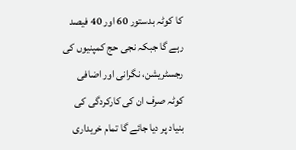کا کوٹہ بدستور 60 اور 40 فیصد رہے گا جبکہ نجی حج کمپنیوں کی رجسٹریشن، نگرانی اور اضافی کوٹہ صرف ان کی کارکردگی کی بنیاد پر دیا جائے گا تمام خریداری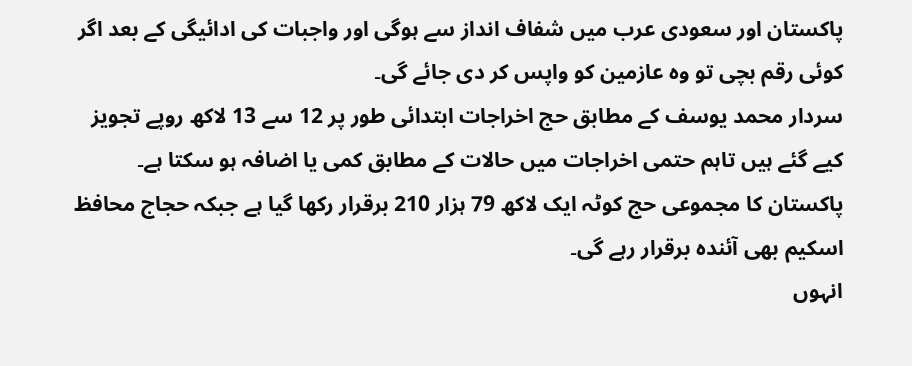پاکستان اور سعودی عرب میں شفاف انداز سے ہوگی اور واجبات کی ادائیگی کے بعد اگر کوئی رقم بچی تو وہ عازمین کو واپس کر دی جائے گی۔
سردار محمد یوسف کے مطابق حج اخراجات ابتدائی طور پر 12 سے 13 لاکھ روپے تجویز کیے گئے ہیں تاہم حتمی اخراجات میں حالات کے مطابق کمی یا اضافہ ہو سکتا ہے۔ پاکستان کا مجموعی حج کوٹہ ایک لاکھ 79 ہزار 210 برقرار رکھا گیا ہے جبکہ حجاج محافظ اسکیم بھی آئندہ برقرار رہے گی۔
انہوں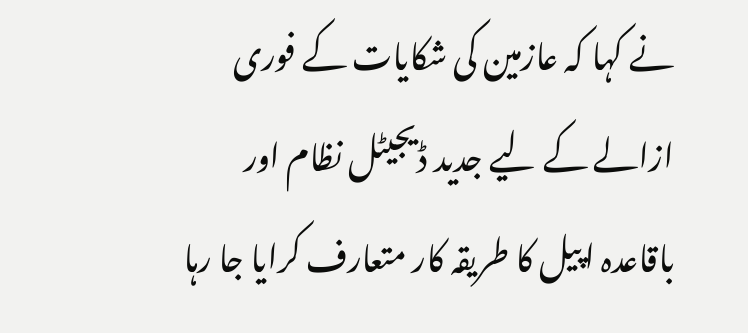نے کہا کہ عازمین کی شکایات کے فوری ازالے کے لیے جدید ڈیجیٹل نظام اور باقاعدہ اپیل کا طریقہ کار متعارف کرایا جا رہا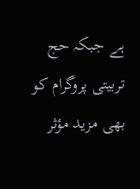ہے جبکہ حج تربیتی پروگرام کو بھی مزید مؤثر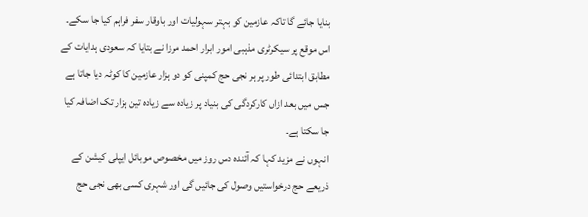بنایا جائے گا تاکہ عازمین کو بہتر سہولیات اور باوقار سفر فراہم کیا جا سکے۔
اس موقع پر سیکرٹری مذہبی امور ابرار احمد مرزا نے بتایا کہ سعودی ہدایات کے مطابق ابتدائی طور پر ہر نجی حج کمپنی کو دو ہزار عازمین کا کوٹہ دیا جاتا ہے جس میں بعد ازاں کارکردگی کی بنیاد پر زیادہ سے زیادہ تین ہزار تک اضافہ کیا جا سکتا ہے۔
انہوں نے مزید کہا کہ آئندہ دس روز میں مخصوص موبائل ایپلی کیشن کے ذریعے حج درخواستیں وصول کی جائیں گی اور شہری کسی بھی نجی حج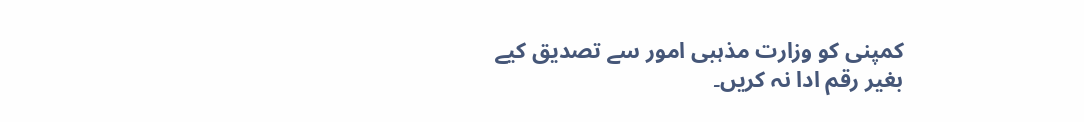کمپنی کو وزارت مذہبی امور سے تصدیق کیے بغیر رقم ادا نہ کریں۔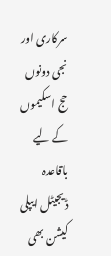سرکاری اور نجی دونوں حج اسکیموں کے لیے باقاعدہ ڈیجیٹل ایپلی کیشن بھی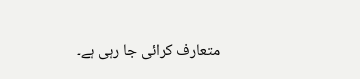متعارف کرائی جا رہی ہے۔